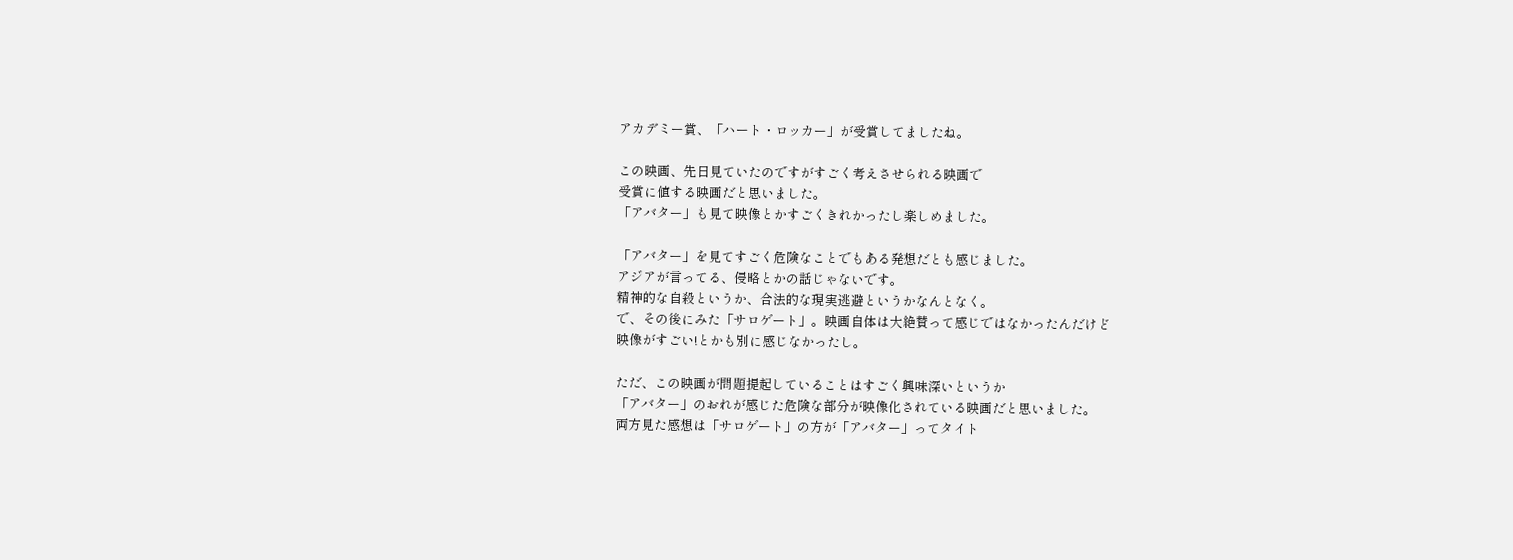アカデミー賞、「ハート・ロッカー」が受賞してましたね。

この映画、先日見ていたのですがすごく考えさせられる映画で
受賞に値する映画だと思いました。
「アバター」も見て映像とかすごくきれかったし楽しめました。

「アバター」を見てすごく危険なことでもある発想だとも感じました。
アジアが言ってる、侵略とかの話じゃないです。
精神的な自殺というか、合法的な現実逃避というかなんとなく。
で、その後にみた「サロゲート」。映画自体は大絶賛って感じではなかったんだけど
映像がすごい!とかも別に感じなかったし。

ただ、この映画が問題提起していることはすごく興味深いというか
「アバター」のおれが感じた危険な部分が映像化されている映画だと思いました。
両方見た感想は「サロゲート」の方が「アバター」ってタイト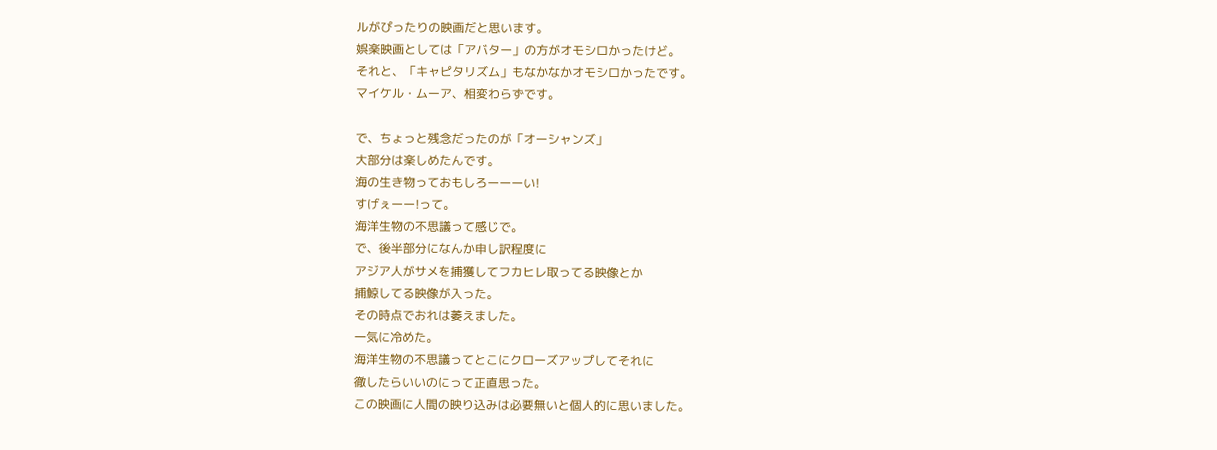ルがぴったりの映画だと思います。
娯楽映画としては「アバター」の方がオモシロかったけど。
それと、「キャピタリズム」もなかなかオモシロかったです。
マイケル・ムーア、相変わらずです。

で、ちょっと残念だったのが「オーシャンズ」
大部分は楽しめたんです。
海の生き物っておもしろーーーい!
すげぇーー!って。
海洋生物の不思議って感じで。
で、後半部分になんか申し訳程度に
アジア人がサメを捕獲してフカヒレ取ってる映像とか
捕鯨してる映像が入った。
その時点でおれは萎えました。
一気に冷めた。
海洋生物の不思議ってとこにクローズアップしてそれに
徹したらいいのにって正直思った。
この映画に人間の映り込みは必要無いと個人的に思いました。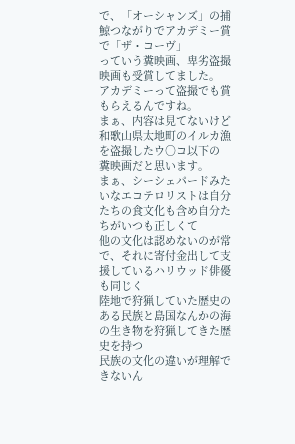で、「オーシャンズ」の捕鯨つながりでアカデミー賞で「ザ・コーヴ」
っていう糞映画、卑劣盗撮映画も受賞してました。
アカデミーって盗撮でも賞もらえるんですね。
まぁ、内容は見てないけど和歌山県太地町のイルカ漁を盗撮したウ○コ以下の
糞映画だと思います。
まぁ、シーシェパードみたいなエコテロリストは自分たちの食文化も含め自分たちがいつも正しくて
他の文化は認めないのが常で、それに寄付金出して支援しているハリウッド俳優も同じく
陸地で狩猟していた歴史のある民族と島国なんかの海の生き物を狩猟してきた歴史を持つ
民族の文化の違いが理解できないん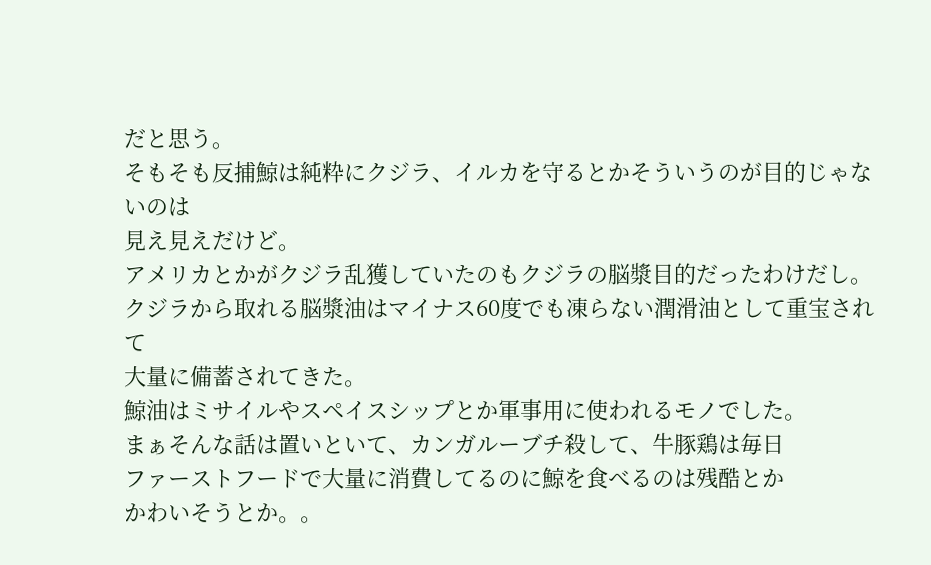だと思う。
そもそも反捕鯨は純粋にクジラ、イルカを守るとかそういうのが目的じゃないのは
見え見えだけど。
アメリカとかがクジラ乱獲していたのもクジラの脳漿目的だったわけだし。
クジラから取れる脳漿油はマイナス60度でも凍らない潤滑油として重宝されて
大量に備蓄されてきた。
鯨油はミサイルやスペイスシップとか軍事用に使われるモノでした。
まぁそんな話は置いといて、カンガルーブチ殺して、牛豚鶏は毎日
ファーストフードで大量に消費してるのに鯨を食べるのは残酷とか
かわいそうとか。。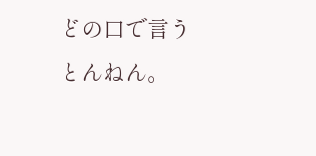どの口で言うとんねん。